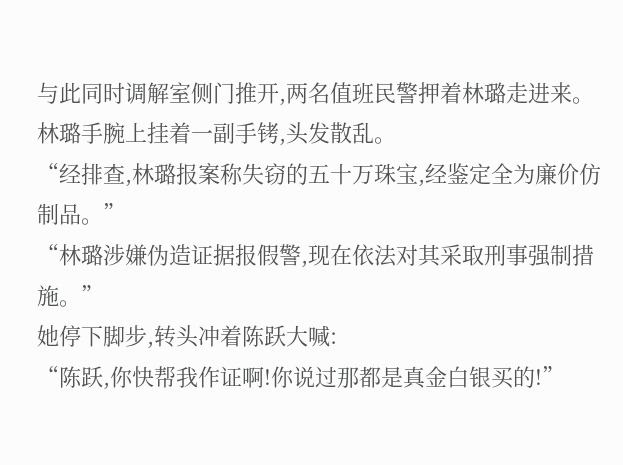与此同时调解室侧门推开,两名值班民警押着林璐走进来。
林璐手腕上挂着一副手铐,头发散乱。
“经排查,林璐报案称失窃的五十万珠宝,经鉴定全为廉价仿制品。”
“林璐涉嫌伪造证据报假警,现在依法对其采取刑事强制措施。”
她停下脚步,转头冲着陈跃大喊:
“陈跃,你快帮我作证啊!你说过那都是真金白银买的!”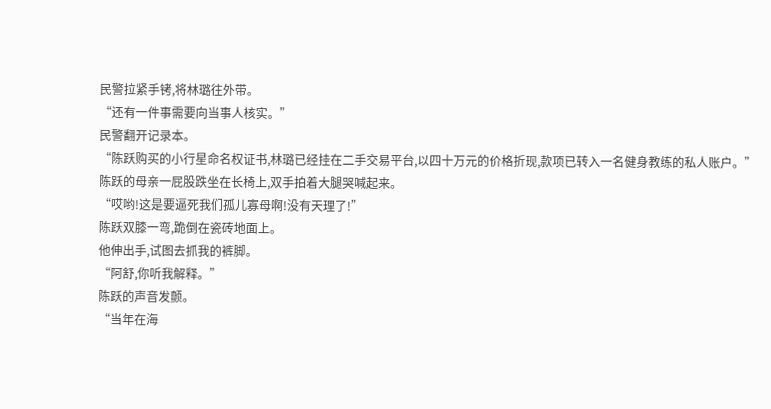民警拉紧手铐,将林璐往外带。
“还有一件事需要向当事人核实。”
民警翻开记录本。
“陈跃购买的小行星命名权证书,林璐已经挂在二手交易平台,以四十万元的价格折现,款项已转入一名健身教练的私人账户。”
陈跃的母亲一屁股跌坐在长椅上,双手拍着大腿哭喊起来。
“哎哟!这是要逼死我们孤儿寡母啊!没有天理了!”
陈跃双膝一弯,跪倒在瓷砖地面上。
他伸出手,试图去抓我的裤脚。
“阿舒,你听我解释。”
陈跃的声音发颤。
“当年在海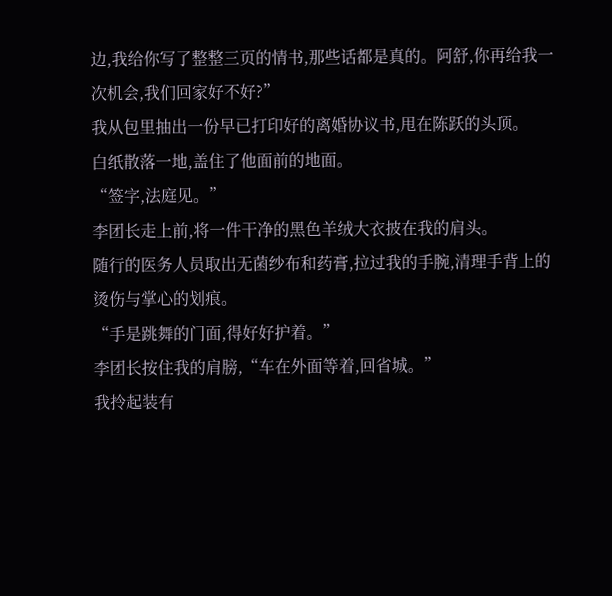边,我给你写了整整三页的情书,那些话都是真的。阿舒,你再给我一次机会,我们回家好不好?”
我从包里抽出一份早已打印好的离婚协议书,甩在陈跃的头顶。
白纸散落一地,盖住了他面前的地面。
“签字,法庭见。”
李团长走上前,将一件干净的黑色羊绒大衣披在我的肩头。
随行的医务人员取出无菌纱布和药膏,拉过我的手腕,清理手背上的烫伤与掌心的划痕。
“手是跳舞的门面,得好好护着。”
李团长按住我的肩膀,“车在外面等着,回省城。”
我拎起装有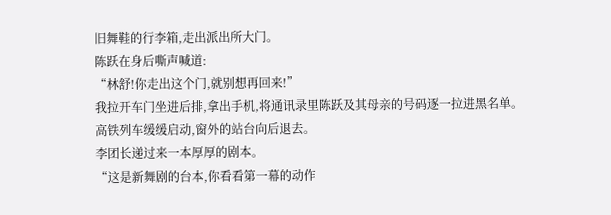旧舞鞋的行李箱,走出派出所大门。
陈跃在身后嘶声喊道:
“林舒!你走出这个门,就别想再回来!”
我拉开车门坐进后排,拿出手机,将通讯录里陈跃及其母亲的号码逐一拉进黑名单。
高铁列车缓缓启动,窗外的站台向后退去。
李团长递过来一本厚厚的剧本。
“这是新舞剧的台本,你看看第一幕的动作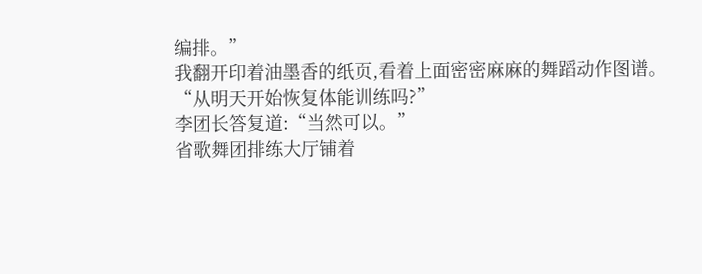编排。”
我翻开印着油墨香的纸页,看着上面密密麻麻的舞蹈动作图谱。
“从明天开始恢复体能训练吗?”
李团长答复道:“当然可以。”
省歌舞团排练大厅铺着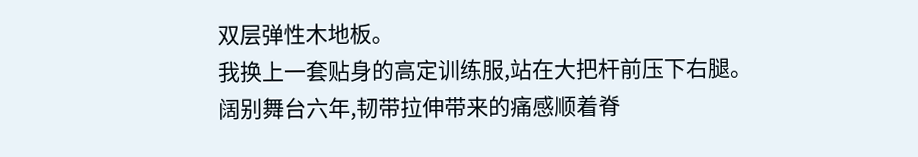双层弹性木地板。
我换上一套贴身的高定训练服,站在大把杆前压下右腿。
阔别舞台六年,韧带拉伸带来的痛感顺着脊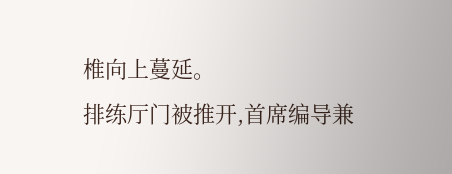椎向上蔓延。
排练厅门被推开,首席编导兼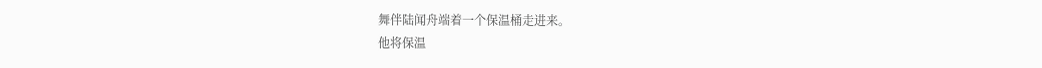舞伴陆闻舟端着一个保温桶走进来。
他将保温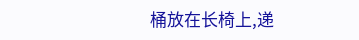桶放在长椅上,递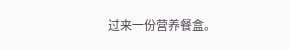过来一份营养餐盒。